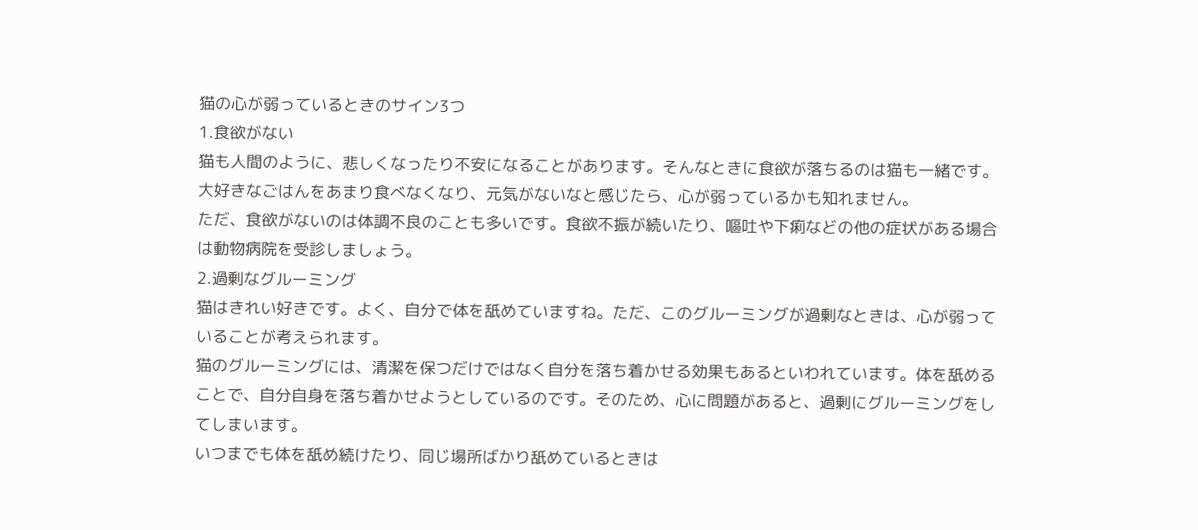猫の心が弱っているときのサイン3つ
1.食欲がない
猫も人間のように、悲しくなったり不安になることがあります。そんなときに食欲が落ちるのは猫も一緒です。大好きなごはんをあまり食べなくなり、元気がないなと感じたら、心が弱っているかも知れません。
ただ、食欲がないのは体調不良のことも多いです。食欲不振が続いたり、嘔吐や下痢などの他の症状がある場合は動物病院を受診しましょう。
2.過剰なグルーミング
猫はきれい好きです。よく、自分で体を舐めていますね。ただ、このグルーミングが過剰なときは、心が弱っていることが考えられます。
猫のグルーミングには、清潔を保つだけではなく自分を落ち着かせる効果もあるといわれています。体を舐めることで、自分自身を落ち着かせようとしているのです。そのため、心に問題があると、過剰にグルーミングをしてしまいます。
いつまでも体を舐め続けたり、同じ場所ばかり舐めているときは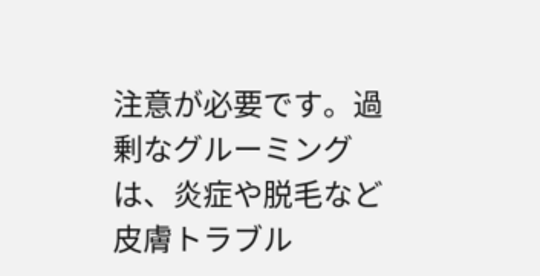注意が必要です。過剰なグルーミングは、炎症や脱毛など皮膚トラブル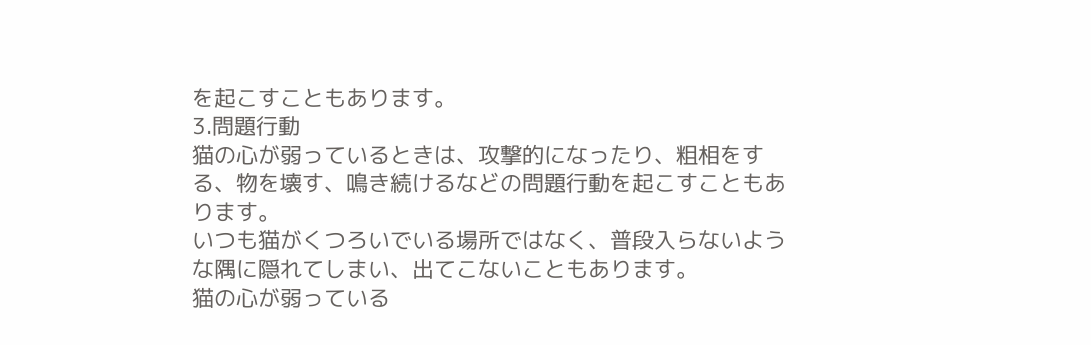を起こすこともあります。
3.問題行動
猫の心が弱っているときは、攻撃的になったり、粗相をする、物を壊す、鳴き続けるなどの問題行動を起こすこともあります。
いつも猫がくつろいでいる場所ではなく、普段入らないような隅に隠れてしまい、出てこないこともあります。
猫の心が弱っている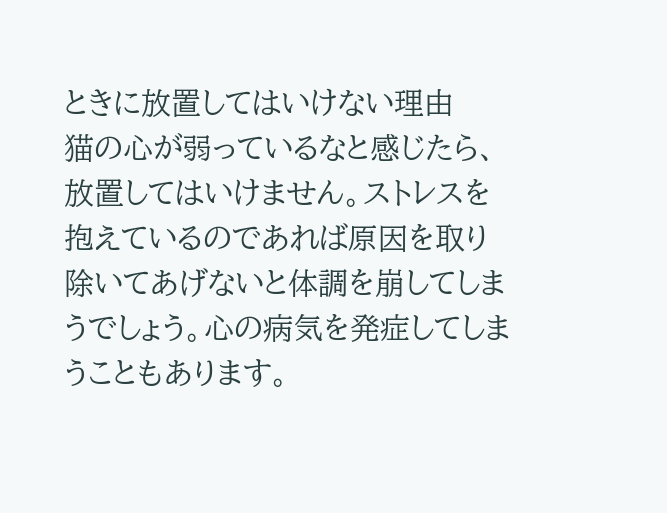ときに放置してはいけない理由
猫の心が弱っているなと感じたら、放置してはいけません。ストレスを抱えているのであれば原因を取り除いてあげないと体調を崩してしまうでしょう。心の病気を発症してしまうこともあります。